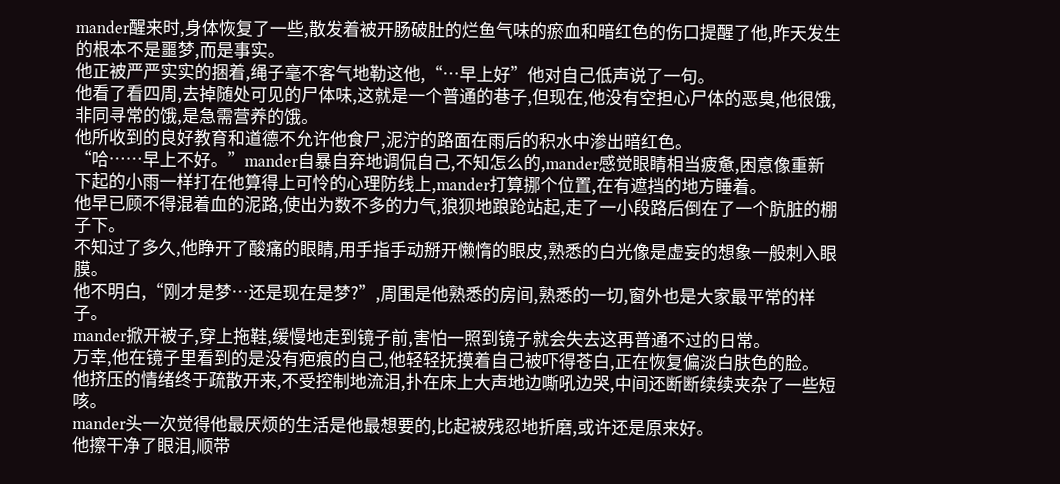mander醒来时,身体恢复了一些,散发着被开肠破肚的烂鱼气味的瘀血和暗红色的伤口提醒了他,昨天发生的根本不是噩梦,而是事实。
他正被严严实实的捆着,绳子毫不客气地勒这他,“…早上好”他对自己低声说了一句。
他看了看四周,去掉随处可见的尸体味,这就是一个普通的巷子,但现在,他没有空担心尸体的恶臭,他很饿,非同寻常的饿,是急需营养的饿。
他所收到的良好教育和道德不允许他食尸,泥泞的路面在雨后的积水中渗出暗红色。
“哈……早上不好。”mander自暴自弃地调侃自己,不知怎么的,mander感觉眼睛相当疲惫,困意像重新下起的小雨一样打在他算得上可怜的心理防线上,mander打算挪个位置,在有遮挡的地方睡着。
他早已顾不得混着血的泥路,使出为数不多的力气,狼狈地踉跄站起,走了一小段路后倒在了一个肮脏的棚子下。
不知过了多久,他睁开了酸痛的眼睛,用手指手动掰开懒惰的眼皮,熟悉的白光像是虚妄的想象一般刺入眼膜。
他不明白,“刚才是梦…还是现在是梦?”,周围是他熟悉的房间,熟悉的一切,窗外也是大家最平常的样子。
mander掀开被子,穿上拖鞋,缓慢地走到镜子前,害怕一照到镜子就会失去这再普通不过的日常。
万幸,他在镜子里看到的是没有疤痕的自己,他轻轻抚摸着自己被吓得苍白,正在恢复偏淡白肤色的脸。
他挤压的情绪终于疏散开来,不受控制地流泪,扑在床上大声地边嘶吼边哭,中间还断断续续夹杂了一些短咳。
mander头一次觉得他最厌烦的生活是他最想要的,比起被残忍地折磨,或许还是原来好。
他擦干净了眼泪,顺带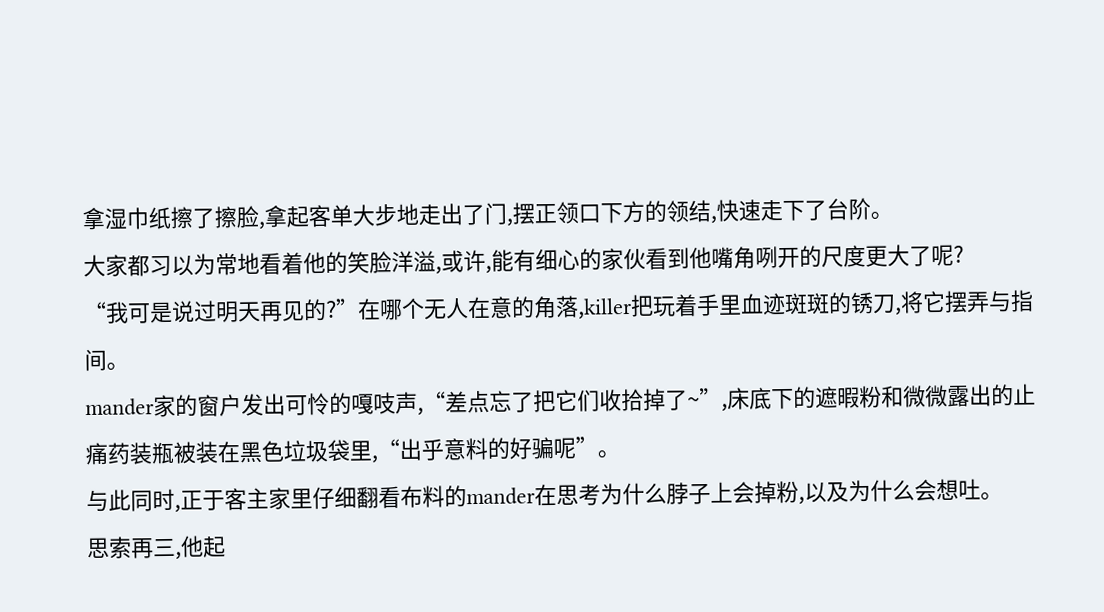拿湿巾纸擦了擦脸,拿起客单大步地走出了门,摆正领口下方的领结,快速走下了台阶。
大家都习以为常地看着他的笑脸洋溢,或许,能有细心的家伙看到他嘴角咧开的尺度更大了呢?
“我可是说过明天再见的?”在哪个无人在意的角落,killer把玩着手里血迹斑斑的锈刀,将它摆弄与指间。
mander家的窗户发出可怜的嘎吱声,“差点忘了把它们收拾掉了~”,床底下的遮暇粉和微微露出的止痛药装瓶被装在黑色垃圾袋里,“出乎意料的好骗呢”。
与此同时,正于客主家里仔细翻看布料的mander在思考为什么脖子上会掉粉,以及为什么会想吐。
思索再三,他起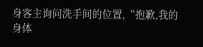身客主询问洗手间的位置,“抱歉,我的身体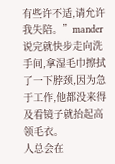有些许不适,请允许我失陪。”mander说完就快步走向洗手间,拿湿毛巾擦拭了一下脖颈,因为急于工作,他都没来得及看镜子就抬起高领毛衣。
人总会在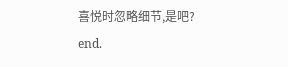喜悦时忽略细节,是吧?
end.